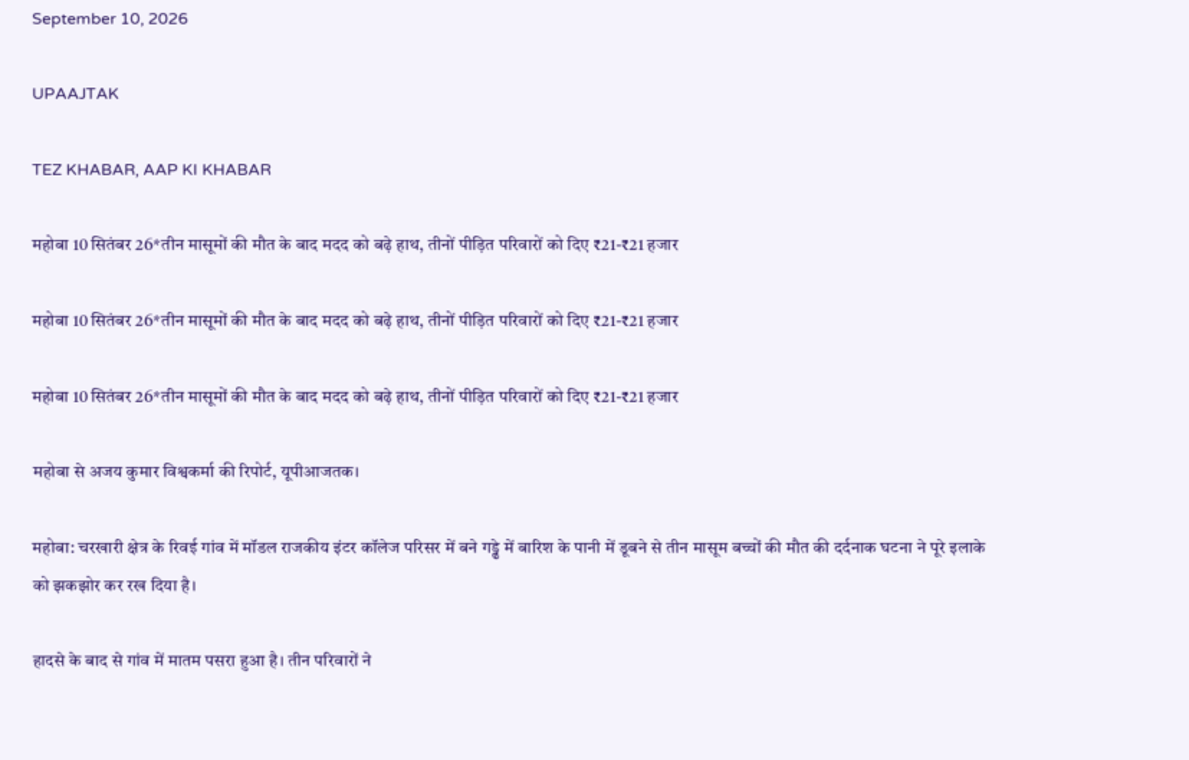September 10, 2026

UPAAJTAK

TEZ KHABAR, AAP KI KHABAR

महोबा 10 सितंबर 26*तीन मासूमों की मौत के बाद मदद को बढ़े हाथ, तीनों पीड़ित परिवारों को दिए ₹21-₹21 हजार

महोबा 10 सितंबर 26*तीन मासूमों की मौत के बाद मदद को बढ़े हाथ, तीनों पीड़ित परिवारों को दिए ₹21-₹21 हजार

महोबा 10 सितंबर 26*तीन मासूमों की मौत के बाद मदद को बढ़े हाथ, तीनों पीड़ित परिवारों को दिए ₹21-₹21 हजार

महोबा से अजय कुमार विश्वकर्मा की रिपोर्ट, यूपीआजतक।

महोबा: चरखारी क्षेत्र के रिवई गांव में मॉडल राजकीय इंटर कॉलेज परिसर में बने गड्ढे में बारिश के पानी में डूबने से तीन मासूम बच्चों की मौत की दर्दनाक घटना ने पूरे इलाके को झकझोर कर रख दिया है।

हादसे के बाद से गांव में मातम पसरा हुआ है। तीन परिवारों ने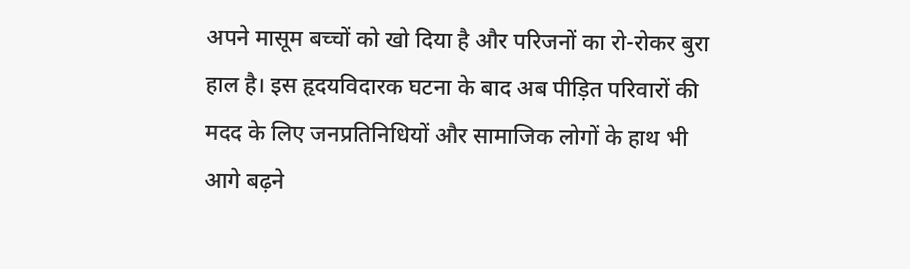अपने मासूम बच्चों को खो दिया है और परिजनों का रो-रोकर बुरा हाल है। इस हृदयविदारक घटना के बाद अब पीड़ित परिवारों की मदद के लिए जनप्रतिनिधियों और सामाजिक लोगों के हाथ भी आगे बढ़ने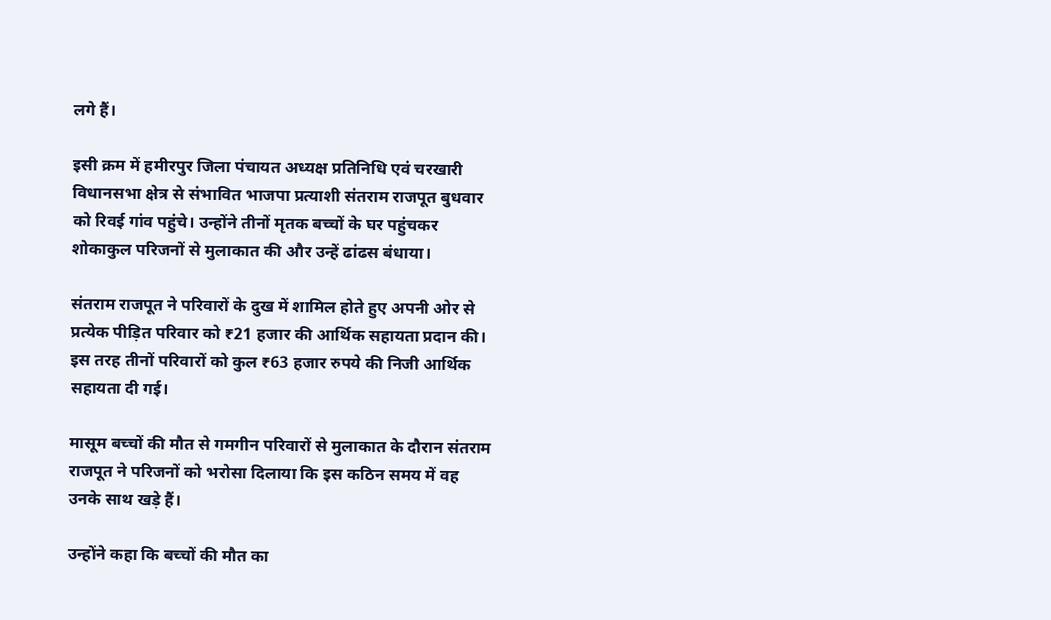लगे हैं।

इसी क्रम में हमीरपुर जिला पंचायत अध्यक्ष प्रतिनिधि एवं चरखारी विधानसभा क्षेत्र से संभावित भाजपा प्रत्याशी संतराम राजपूत बुधवार को रिवई गांव पहुंचे। उन्होंने तीनों मृतक बच्चों के घर पहुंचकर शोकाकुल परिजनों से मुलाकात की और उन्हें ढांढस बंधाया।

संतराम राजपूत ने परिवारों के दुख में शामिल होते हुए अपनी ओर से प्रत्येक पीड़ित परिवार को ₹21 हजार की आर्थिक सहायता प्रदान की। इस तरह तीनों परिवारों को कुल ₹63 हजार रुपये की निजी आर्थिक सहायता दी गई।

मासूम बच्चों की मौत से गमगीन परिवारों से मुलाकात के दौरान संतराम राजपूत ने परिजनों को भरोसा दिलाया कि इस कठिन समय में वह उनके साथ खड़े हैं।

उन्होंने कहा कि बच्चों की मौत का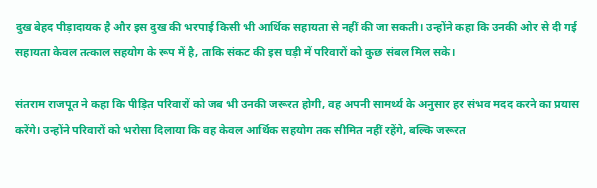दुख बेहद पीड़ादायक है और इस दुख की भरपाई किसी भी आर्थिक सहायता से नहीं की जा सकती। उन्होंने कहा कि उनकी ओर से दी गई सहायता केवल तत्काल सहयोग के रूप में है, ताकि संकट की इस घड़ी में परिवारों को कुछ संबल मिल सके।

संतराम राजपूत ने कहा कि पीड़ित परिवारों को जब भी उनकी जरूरत होगी, वह अपनी सामर्थ्य के अनुसार हर संभव मदद करने का प्रयास करेंगे। उन्होंने परिवारों को भरोसा दिलाया कि वह केवल आर्थिक सहयोग तक सीमित नहीं रहेंगे, बल्कि जरूरत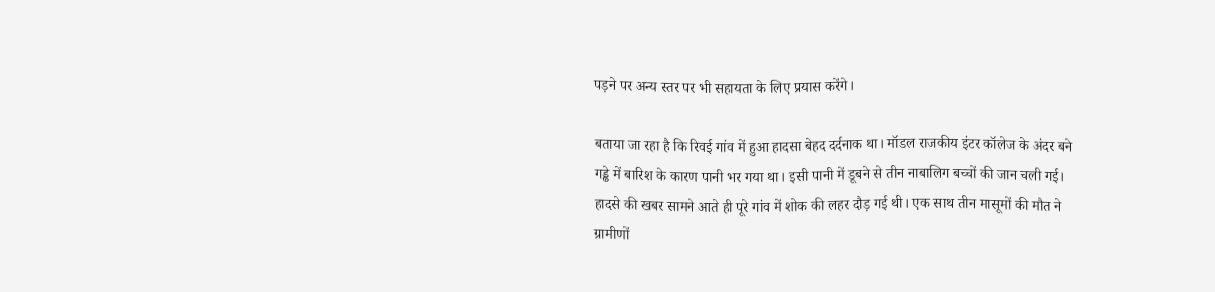पड़ने पर अन्य स्तर पर भी सहायता के लिए प्रयास करेंगे।

बताया जा रहा है कि रिवई गांव में हुआ हादसा बेहद दर्दनाक था। मॉडल राजकीय इंटर कॉलेज के अंदर बने गड्ढे में बारिश के कारण पानी भर गया था। इसी पानी में डूबने से तीन नाबालिग बच्चों की जान चली गई। हादसे की खबर सामने आते ही पूरे गांव में शोक की लहर दौड़ गई थी। एक साथ तीन मासूमों की मौत ने ग्रामीणों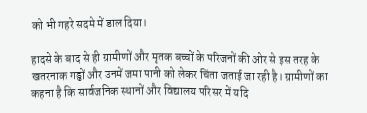को भी गहरे सदमे में डाल दिया।

हादसे के बाद से ही ग्रामीणों और मृतक बच्चों के परिजनों की ओर से इस तरह के खतरनाक गड्ढों और उनमें जमा पानी को लेकर चिंता जताई जा रही है। ग्रामीणों का कहना है कि सार्वजनिक स्थानों और विद्यालय परिसर में यदि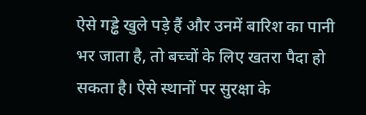ऐसे गड्ढे खुले पड़े हैं और उनमें बारिश का पानी भर जाता है, तो बच्चों के लिए खतरा पैदा हो सकता है। ऐसे स्थानों पर सुरक्षा के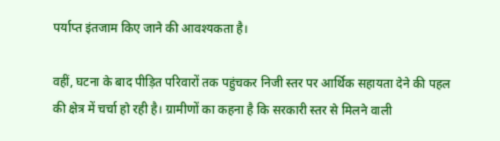पर्याप्त इंतजाम किए जाने की आवश्यकता है।

वहीं, घटना के बाद पीड़ित परिवारों तक पहुंचकर निजी स्तर पर आर्थिक सहायता देने की पहल की क्षेत्र में चर्चा हो रही है। ग्रामीणों का कहना है कि सरकारी स्तर से मिलने वाली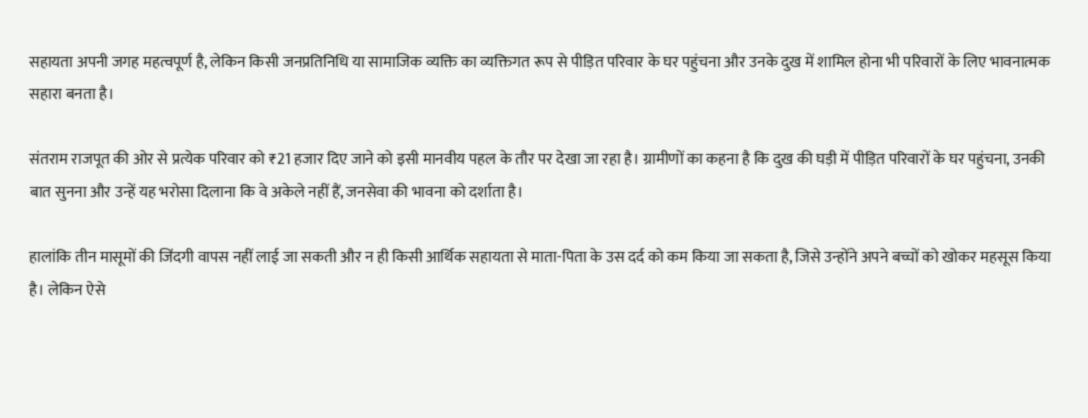सहायता अपनी जगह महत्वपूर्ण है, लेकिन किसी जनप्रतिनिधि या सामाजिक व्यक्ति का व्यक्तिगत रूप से पीड़ित परिवार के घर पहुंचना और उनके दुख में शामिल होना भी परिवारों के लिए भावनात्मक सहारा बनता है।

संतराम राजपूत की ओर से प्रत्येक परिवार को ₹21 हजार दिए जाने को इसी मानवीय पहल के तौर पर देखा जा रहा है। ग्रामीणों का कहना है कि दुख की घड़ी में पीड़ित परिवारों के घर पहुंचना, उनकी बात सुनना और उन्हें यह भरोसा दिलाना कि वे अकेले नहीं हैं, जनसेवा की भावना को दर्शाता है।

हालांकि तीन मासूमों की जिंदगी वापस नहीं लाई जा सकती और न ही किसी आर्थिक सहायता से माता-पिता के उस दर्द को कम किया जा सकता है, जिसे उन्होंने अपने बच्चों को खोकर महसूस किया है। लेकिन ऐसे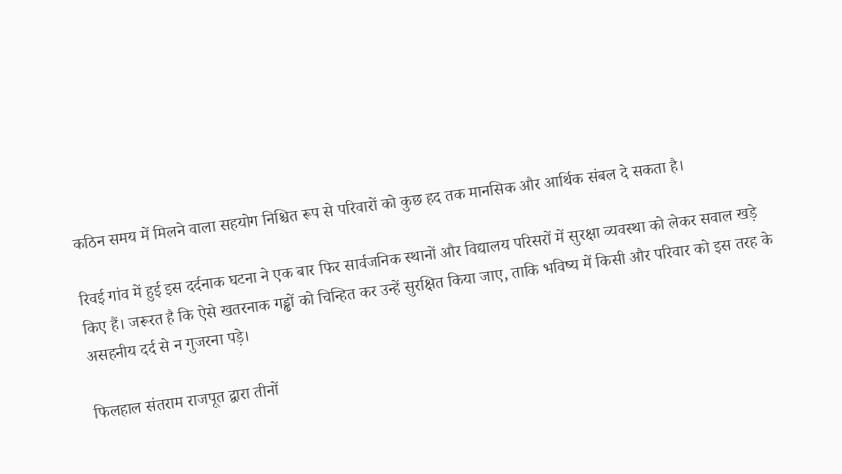कठिन समय में मिलने वाला सहयोग निश्चित रूप से परिवारों को कुछ हद तक मानसिक और आर्थिक संबल दे सकता है।

रिवई गांव में हुई इस दर्दनाक घटना ने एक बार फिर सार्वजनिक स्थानों और विद्यालय परिसरों में सुरक्षा व्यवस्था को लेकर सवाल खड़े किए हैं। जरूरत है कि ऐसे खतरनाक गड्ढों को चिन्हित कर उन्हें सुरक्षित किया जाए, ताकि भविष्य में किसी और परिवार को इस तरह के असहनीय दर्द से न गुजरना पड़े।

फिलहाल संतराम राजपूत द्वारा तीनों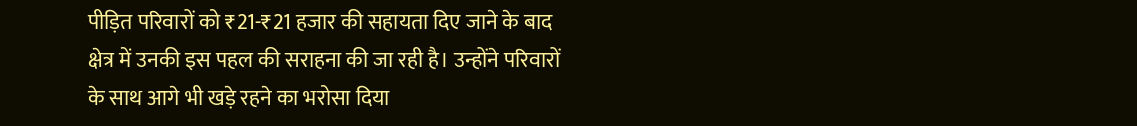पीड़ित परिवारों को ₹21-₹21 हजार की सहायता दिए जाने के बाद क्षेत्र में उनकी इस पहल की सराहना की जा रही है। उन्होंने परिवारों के साथ आगे भी खड़े रहने का भरोसा दिया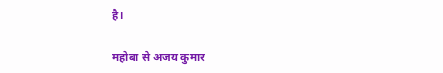है।

महोबा से अजय कुमार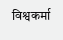विश्वकर्मा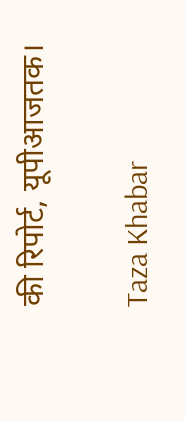की रिपोर्ट, यूपीआजतक।

Taza Khabar